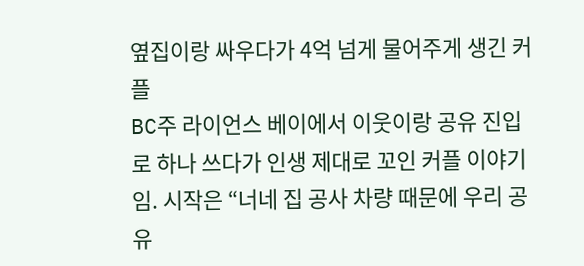옆집이랑 싸우다가 4억 넘게 물어주게 생긴 커플
BC주 라이언스 베이에서 이웃이랑 공유 진입로 하나 쓰다가 인생 제대로 꼬인 커플 이야기임. 시작은 “너네 집 공사 차량 때문에 우리 공유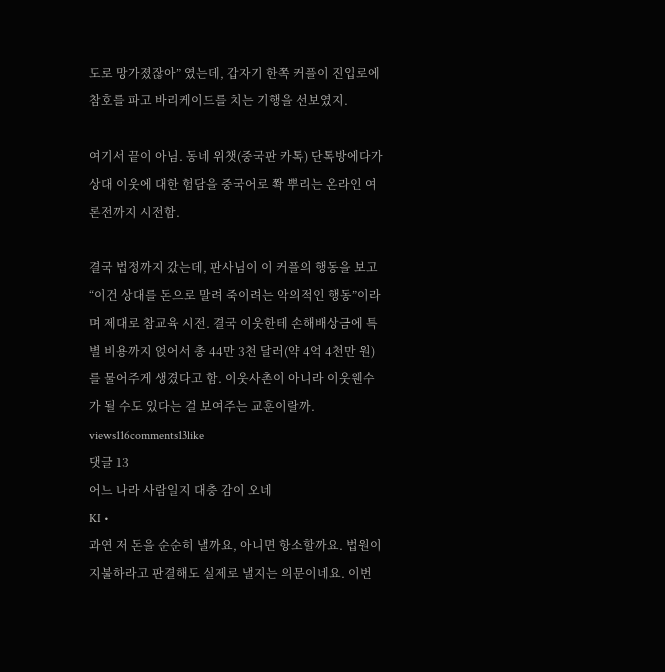도로 망가졌잖아” 였는데, 갑자기 한쪽 커플이 진입로에 참호를 파고 바리케이드를 치는 기행을 선보였지.

여기서 끝이 아님. 동네 위챗(중국판 카톡) 단톡방에다가 상대 이웃에 대한 험담을 중국어로 쫙 뿌리는 온라인 여론전까지 시전함.

결국 법정까지 갔는데, 판사님이 이 커플의 행동을 보고 “이건 상대를 돈으로 말려 죽이려는 악의적인 행동”이라며 제대로 참교육 시전. 결국 이웃한테 손해배상금에 특별 비용까지 얹어서 총 44만 3천 달러(약 4억 4천만 원)를 물어주게 생겼다고 함. 이웃사촌이 아니라 이웃웬수가 될 수도 있다는 걸 보여주는 교훈이랄까.
views116comments13like
댓글 13
어느 나라 사람일지 대충 감이 오네
KI •
과연 저 돈을 순순히 낼까요, 아니면 항소할까요. 법원이 지불하라고 판결해도 실제로 낼지는 의문이네요. 이번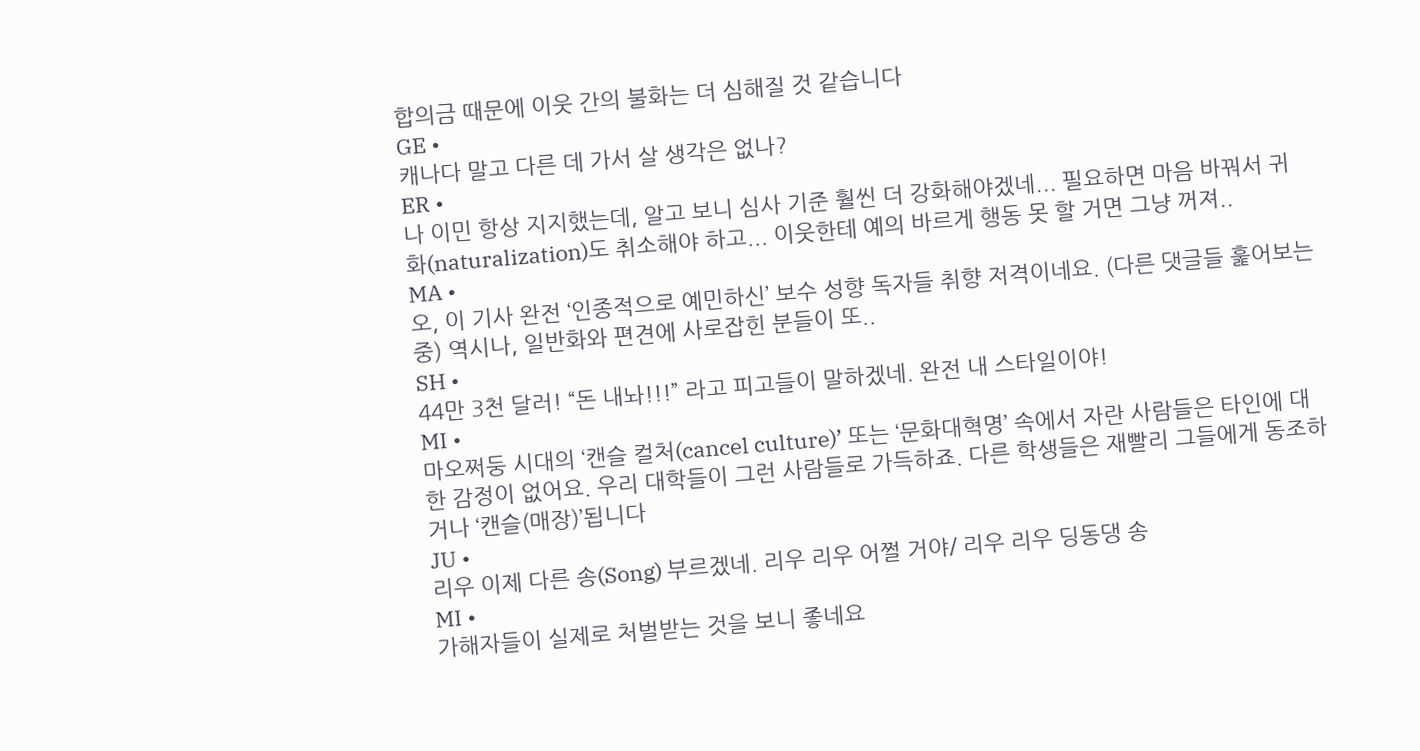합의금 때문에 이웃 간의 불화는 더 심해질 것 같습니다
GE •
캐나다 말고 다른 데 가서 살 생각은 없나?
ER •
나 이민 항상 지지했는데, 알고 보니 심사 기준 훨씬 더 강화해야겠네... 필요하면 마음 바꿔서 귀화(naturalization)도 취소해야 하고... 이웃한테 예의 바르게 행동 못 할 거면 그냥 꺼져..
MA •
오, 이 기사 완전 ‘인종적으로 예민하신’ 보수 성향 독자들 취향 저격이네요. (다른 댓글들 훑어보는 중) 역시나, 일반화와 편견에 사로잡힌 분들이 또..
SH •
44만 3천 달러! “돈 내놔!!!” 라고 피고들이 말하겠네. 완전 내 스타일이야!
MI •
마오쩌둥 시대의 ‘캔슬 컬처(cancel culture)’ 또는 ‘문화대혁명’ 속에서 자란 사람들은 타인에 대한 감정이 없어요. 우리 대학들이 그런 사람들로 가득하죠. 다른 학생들은 재빨리 그들에게 동조하거나 ‘캔슬(매장)’됩니다
JU •
리우 이제 다른 송(Song) 부르겠네. 리우 리우 어쩔 거야/ 리우 리우 딩동댕 송
MI •
가해자들이 실제로 처벌받는 것을 보니 좋네요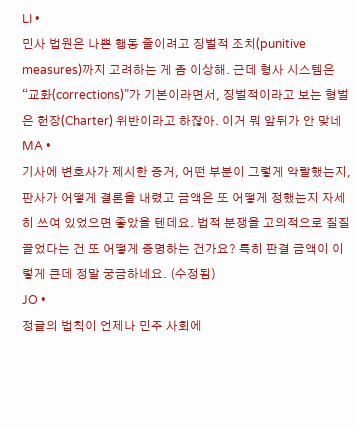LI •
민사 법원은 나쁜 행동 줄이려고 징벌적 조치(punitive measures)까지 고려하는 게 좀 이상해. 근데 형사 시스템은 “교화(corrections)”가 기본이라면서, 징벌적이라고 보는 형벌은 헌장(Charter) 위반이라고 하잖아. 이거 뭐 앞뒤가 안 맞네
MA •
기사에 변호사가 제시한 증거, 어떤 부분이 그렇게 악랄했는지, 판사가 어떻게 결론을 내렸고 금액은 또 어떻게 정했는지 자세히 쓰여 있었으면 좋았을 텐데요. 법적 분쟁을 고의적으로 질질 끌었다는 건 또 어떻게 증명하는 건가요? 특히 판결 금액이 이렇게 큰데 정말 궁금하네요. (수정됨)
JO •
정글의 법칙이 언제나 민주 사회에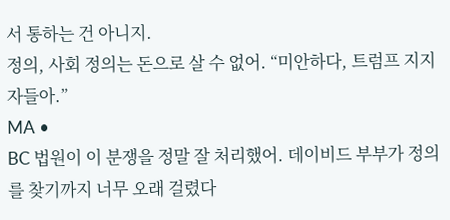서 통하는 건 아니지.
정의, 사회 정의는 돈으로 살 수 없어. “미안하다, 트럼프 지지자들아.”
MA •
BC 법원이 이 분쟁을 정말 잘 처리했어. 데이비드 부부가 정의를 찾기까지 너무 오래 걸렸다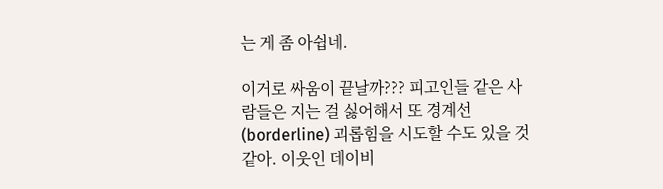는 게 좀 아쉽네.

이거로 싸움이 끝날까??? 피고인들 같은 사람들은 지는 걸 싫어해서 또 경계선(borderline) 괴롭힘을 시도할 수도 있을 것 같아. 이웃인 데이비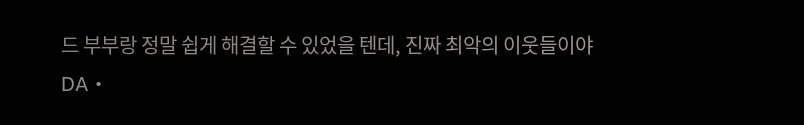드 부부랑 정말 쉽게 해결할 수 있었을 텐데, 진짜 최악의 이웃들이야
DA •